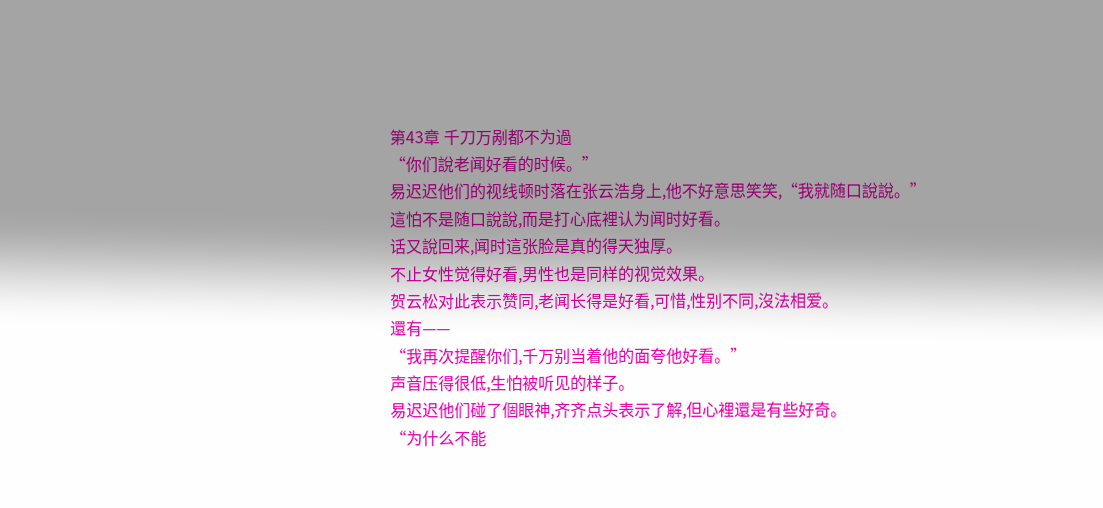第43章 千刀万剐都不为過
“你们說老闻好看的时候。”
易迟迟他们的视线顿时落在张云浩身上,他不好意思笑笑,“我就随口說說。”
這怕不是随口說說,而是打心底裡认为闻时好看。
话又說回来,闻时這张脸是真的得天独厚。
不止女性觉得好看,男性也是同样的视觉效果。
贺云松对此表示赞同,老闻长得是好看,可惜,性别不同,沒法相爱。
還有——
“我再次提醒你们,千万别当着他的面夸他好看。”
声音压得很低,生怕被听见的样子。
易迟迟他们碰了個眼神,齐齐点头表示了解,但心裡還是有些好奇。
“为什么不能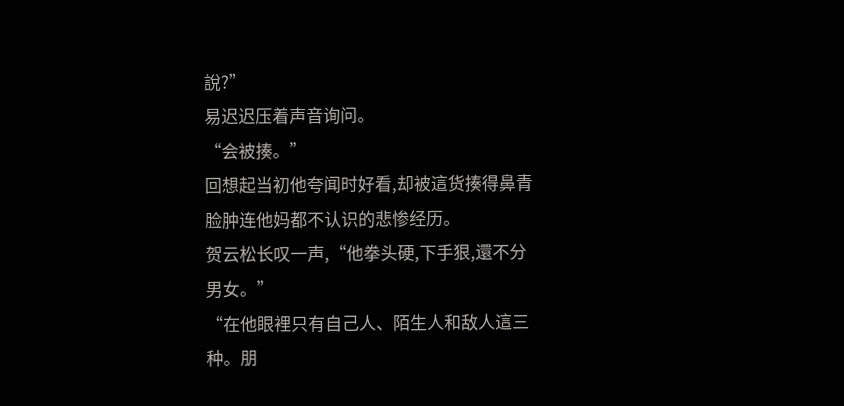說?”
易迟迟压着声音询问。
“会被揍。”
回想起当初他夸闻时好看,却被這货揍得鼻青脸肿连他妈都不认识的悲惨经历。
贺云松长叹一声,“他拳头硬,下手狠,還不分男女。”
“在他眼裡只有自己人、陌生人和敌人這三种。朋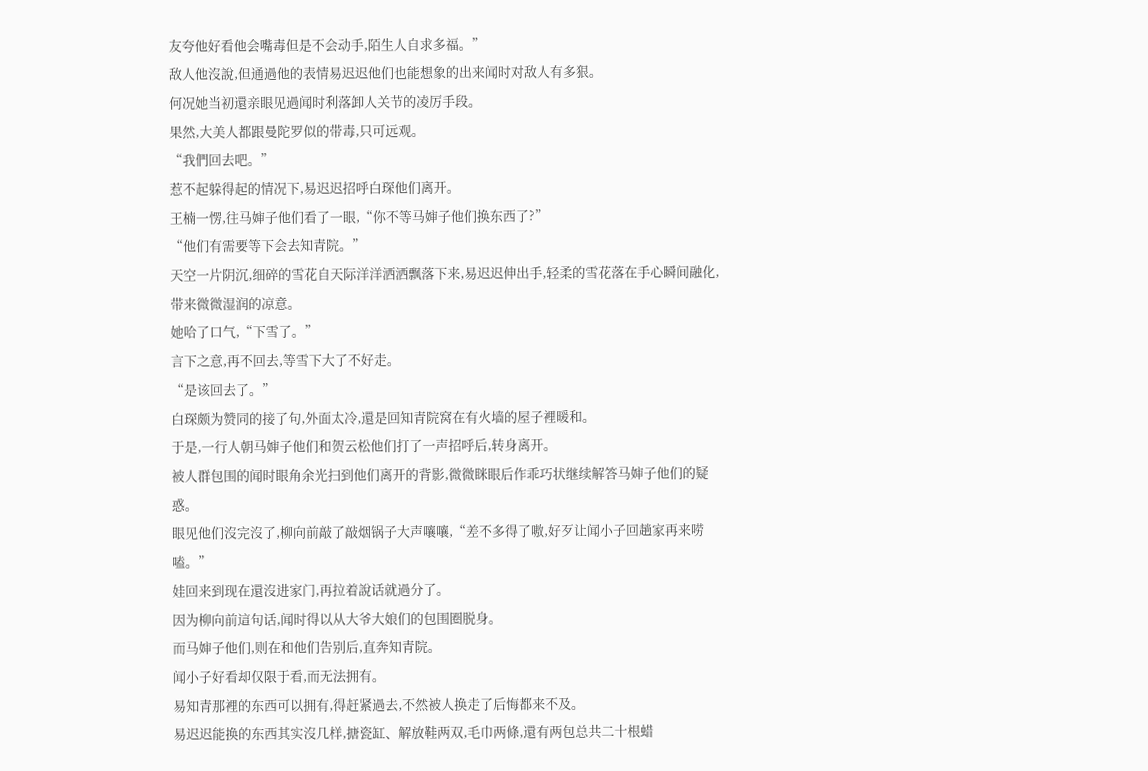友夸他好看他会嘴毒但是不会动手,陌生人自求多福。”
敌人他沒說,但通過他的表情易迟迟他们也能想象的出来闻时对敌人有多狠。
何况她当初還亲眼见過闻时利落卸人关节的凌厉手段。
果然,大美人都跟曼陀罗似的带毒,只可远观。
“我們回去吧。”
惹不起躲得起的情况下,易迟迟招呼白琛他们离开。
王楠一愣,往马婶子他们看了一眼,“你不等马婶子他们换东西了?”
“他们有需要等下会去知青院。”
天空一片阴沉,细碎的雪花自天际洋洋洒洒飘落下来,易迟迟伸出手,轻柔的雪花落在手心瞬间融化,带来微微湿润的凉意。
她哈了口气,“下雪了。”
言下之意,再不回去,等雪下大了不好走。
“是该回去了。”
白琛颇为赞同的接了句,外面太冷,還是回知青院窝在有火墙的屋子裡暖和。
于是,一行人朝马婶子他们和贺云松他们打了一声招呼后,转身离开。
被人群包围的闻时眼角余光扫到他们离开的背影,微微眯眼后作乖巧状继续解答马婶子他们的疑惑。
眼见他们沒完沒了,柳向前敲了敲烟锅子大声嚷嚷,“差不多得了嗷,好歹让闻小子回趟家再来唠嗑。”
娃回来到现在還沒进家门,再拉着說话就過分了。
因为柳向前這句话,闻时得以从大爷大娘们的包围圈脱身。
而马婶子他们,则在和他们告别后,直奔知青院。
闻小子好看却仅限于看,而无法拥有。
易知青那裡的东西可以拥有,得赶紧過去,不然被人换走了后悔都来不及。
易迟迟能换的东西其实沒几样,搪瓷缸、解放鞋两双,毛巾两條,還有两包总共二十根蜡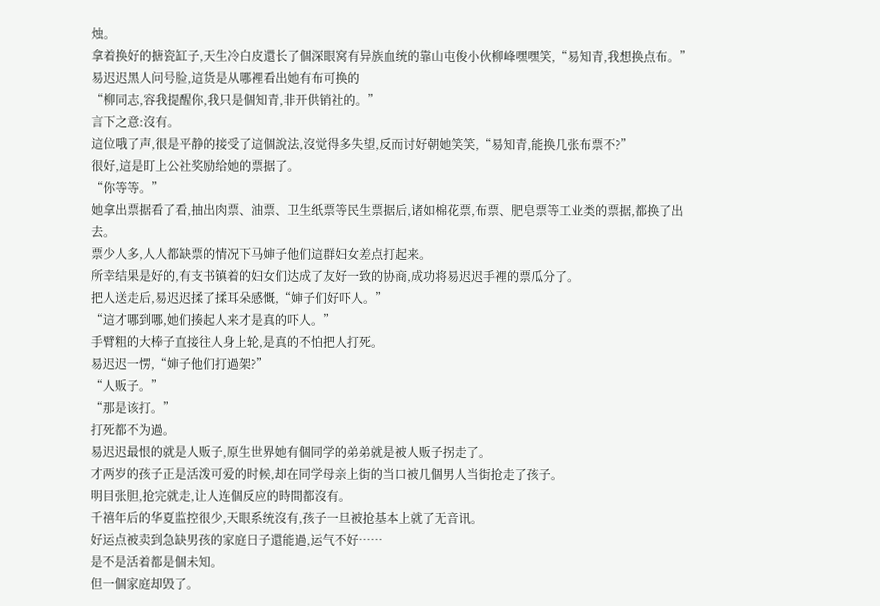烛。
拿着换好的搪瓷缸子,天生冷白皮還长了個深眼窝有异族血统的靠山屯俊小伙柳峰嘿嘿笑,“易知青,我想换点布。”
易迟迟黑人问号脸,這货是从哪裡看出她有布可换的
“柳同志,容我提醒你,我只是個知青,非开供销社的。”
言下之意:沒有。
這位哦了声,很是平静的接受了這個說法,沒觉得多失望,反而讨好朝她笑笑,“易知青,能换几张布票不?”
很好,這是盯上公社奖励给她的票据了。
“你等等。”
她拿出票据看了看,抽出肉票、油票、卫生纸票等民生票据后,诸如棉花票,布票、肥皂票等工业类的票据,都换了出去。
票少人多,人人都缺票的情况下马婶子他们這群妇女差点打起来。
所幸结果是好的,有支书镇着的妇女们达成了友好一致的协商,成功将易迟迟手裡的票瓜分了。
把人送走后,易迟迟揉了揉耳朵感慨,“婶子们好吓人。”
“這才哪到哪,她们揍起人来才是真的吓人。”
手臂粗的大棒子直接往人身上轮,是真的不怕把人打死。
易迟迟一愣,“婶子他们打過架?”
“人贩子。”
“那是该打。”
打死都不为過。
易迟迟最恨的就是人贩子,原生世界她有個同学的弟弟就是被人贩子拐走了。
才两岁的孩子正是活泼可爱的时候,却在同学母亲上街的当口被几個男人当街抢走了孩子。
明目张胆,抢完就走,让人连個反应的時間都沒有。
千禧年后的华夏监控很少,天眼系统沒有,孩子一旦被抢基本上就了无音讯。
好运点被卖到急缺男孩的家庭日子還能過,运气不好……
是不是活着都是個未知。
但一個家庭却毁了。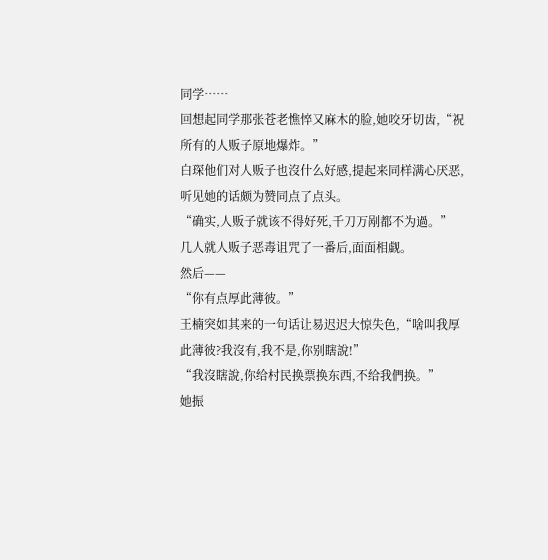同学……
回想起同学那张苍老憔悴又麻木的脸,她咬牙切齿,“祝所有的人贩子原地爆炸。”
白琛他们对人贩子也沒什么好感,提起来同样满心厌恶,听见她的话颇为赞同点了点头。
“确实,人贩子就该不得好死,千刀万剐都不为過。”
几人就人贩子恶毒诅咒了一番后,面面相觑。
然后——
“你有点厚此薄彼。”
王楠突如其来的一句话让易迟迟大惊失色,“啥叫我厚此薄彼?我沒有,我不是,你别瞎說!”
“我沒瞎說,你给村民换票换东西,不给我們换。”
她振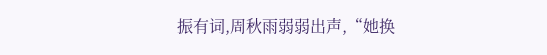振有词,周秋雨弱弱出声,“她换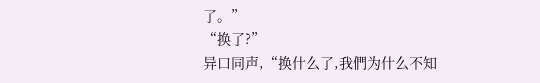了。”
“换了?”
异口同声,“换什么了,我們为什么不知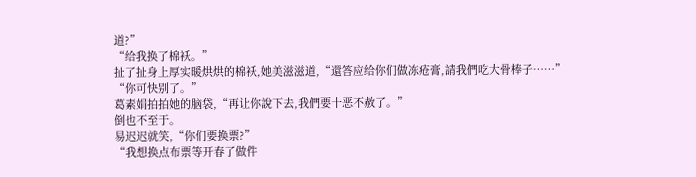道?”
“给我换了棉袄。”
扯了扯身上厚实暖烘烘的棉袄,她美滋滋道,“還答应给你们做冻疮膏,請我們吃大骨棒子……”
“你可快别了。”
葛素娟拍拍她的脑袋,“再让你說下去,我們要十恶不赦了。”
倒也不至于。
易迟迟就笑,“你们要换票?”
“我想换点布票等开春了做件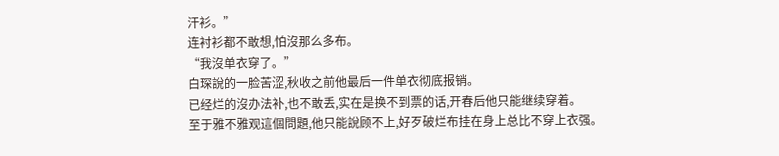汗衫。”
连衬衫都不敢想,怕沒那么多布。
“我沒单衣穿了。”
白琛說的一脸苦涩,秋收之前他最后一件单衣彻底报销。
已经烂的沒办法补,也不敢丢,实在是换不到票的话,开春后他只能继续穿着。
至于雅不雅观這個問題,他只能說顾不上,好歹破烂布挂在身上总比不穿上衣强。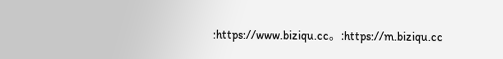:https://www.biziqu.cc。:https://m.biziqu.cc